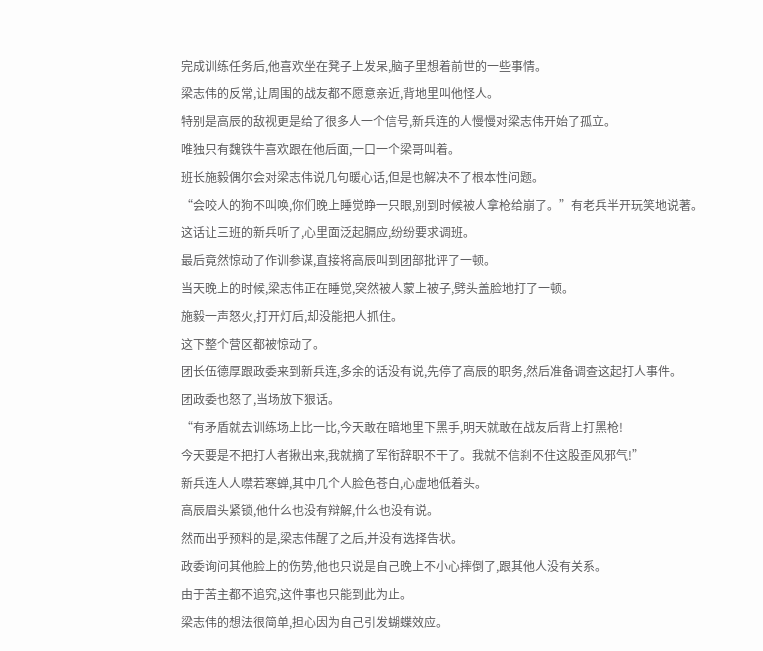完成训练任务后,他喜欢坐在凳子上发呆,脑子里想着前世的一些事情。
梁志伟的反常,让周围的战友都不愿意亲近,背地里叫他怪人。
特别是高辰的敌视更是给了很多人一个信号,新兵连的人慢慢对梁志伟开始了孤立。
唯独只有魏铁牛喜欢跟在他后面,一口一个梁哥叫着。
班长施毅偶尔会对梁志伟说几句暖心话,但是也解决不了根本性问题。
“会咬人的狗不叫唤,你们晚上睡觉睁一只眼,别到时候被人拿枪给崩了。”有老兵半开玩笑地说著。
这话让三班的新兵听了,心里面泛起膈应,纷纷要求调班。
最后竟然惊动了作训参谋,直接将高辰叫到团部批评了一顿。
当天晚上的时候,梁志伟正在睡觉,突然被人蒙上被子,劈头盖脸地打了一顿。
施毅一声怒火,打开灯后,却没能把人抓住。
这下整个营区都被惊动了。
团长伍德厚跟政委来到新兵连,多余的话没有说,先停了高辰的职务,然后准备调查这起打人事件。
团政委也怒了,当场放下狠话。
“有矛盾就去训练场上比一比,今天敢在暗地里下黑手,明天就敢在战友后背上打黑枪!
今天要是不把打人者揪出来,我就摘了军衔辞职不干了。我就不信刹不住这股歪风邪气!”
新兵连人人噤若寒蝉,其中几个人脸色苍白,心虚地低着头。
高辰眉头紧锁,他什么也没有辩解,什么也没有说。
然而出乎预料的是,梁志伟醒了之后,并没有选择告状。
政委询问其他脸上的伤势,他也只说是自己晚上不小心摔倒了,跟其他人没有关系。
由于苦主都不追究,这件事也只能到此为止。
梁志伟的想法很简单,担心因为自己引发蝴蝶效应。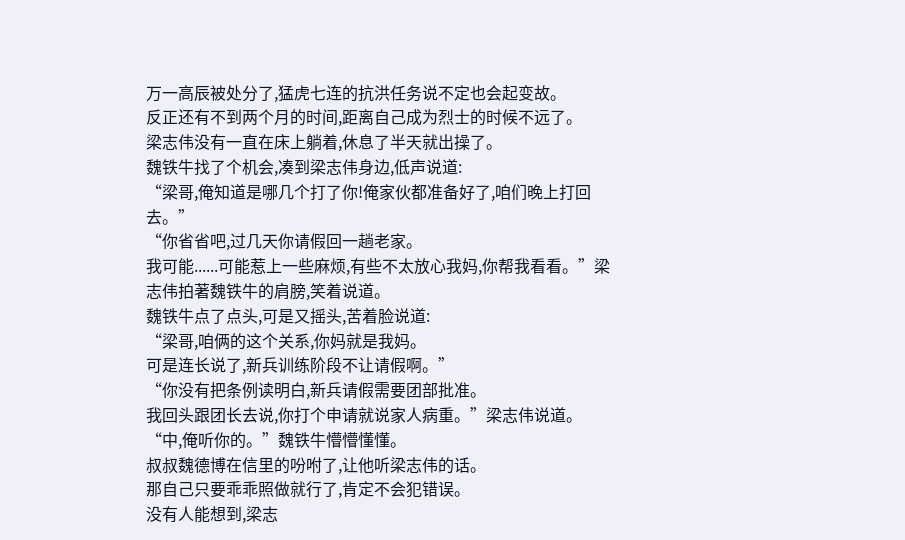万一高辰被处分了,猛虎七连的抗洪任务说不定也会起变故。
反正还有不到两个月的时间,距离自己成为烈士的时候不远了。
梁志伟没有一直在床上躺着,休息了半天就出操了。
魏铁牛找了个机会,凑到梁志伟身边,低声说道:
“梁哥,俺知道是哪几个打了你!俺家伙都准备好了,咱们晚上打回去。”
“你省省吧,过几天你请假回一趟老家。
我可能......可能惹上一些麻烦,有些不太放心我妈,你帮我看看。”梁志伟拍著魏铁牛的肩膀,笑着说道。
魏铁牛点了点头,可是又摇头,苦着脸说道:
“梁哥,咱俩的这个关系,你妈就是我妈。
可是连长说了,新兵训练阶段不让请假啊。”
“你没有把条例读明白,新兵请假需要团部批准。
我回头跟团长去说,你打个申请就说家人病重。”梁志伟说道。
“中,俺听你的。”魏铁牛懵懵懂懂。
叔叔魏德博在信里的吩咐了,让他听梁志伟的话。
那自己只要乖乖照做就行了,肯定不会犯错误。
没有人能想到,梁志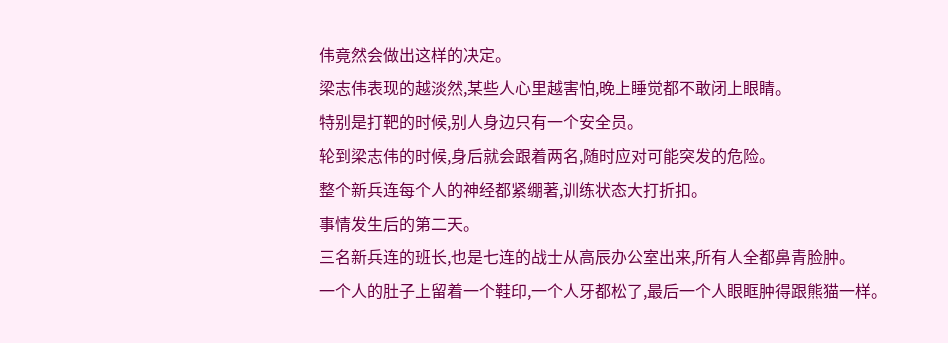伟竟然会做出这样的决定。
梁志伟表现的越淡然,某些人心里越害怕,晚上睡觉都不敢闭上眼睛。
特别是打靶的时候,别人身边只有一个安全员。
轮到梁志伟的时候,身后就会跟着两名,随时应对可能突发的危险。
整个新兵连每个人的神经都紧绷著,训练状态大打折扣。
事情发生后的第二天。
三名新兵连的班长,也是七连的战士从高辰办公室出来,所有人全都鼻青脸肿。
一个人的肚子上留着一个鞋印,一个人牙都松了,最后一个人眼眶肿得跟熊猫一样。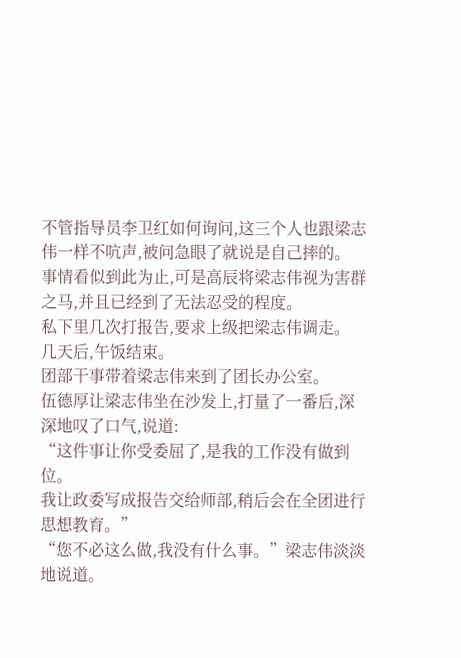不管指导员李卫红如何询问,这三个人也跟梁志伟一样不吭声,被问急眼了就说是自己摔的。
事情看似到此为止,可是高辰将梁志伟视为害群之马,并且已经到了无法忍受的程度。
私下里几次打报告,要求上级把梁志伟调走。
几天后,午饭结束。
团部干事带着梁志伟来到了团长办公室。
伍德厚让梁志伟坐在沙发上,打量了一番后,深深地叹了口气,说道:
“这件事让你受委屈了,是我的工作没有做到位。
我让政委写成报告交给师部,稍后会在全团进行思想教育。”
“您不必这么做,我没有什么事。”梁志伟淡淡地说道。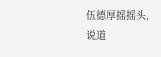伍德厚摇摇头,说道